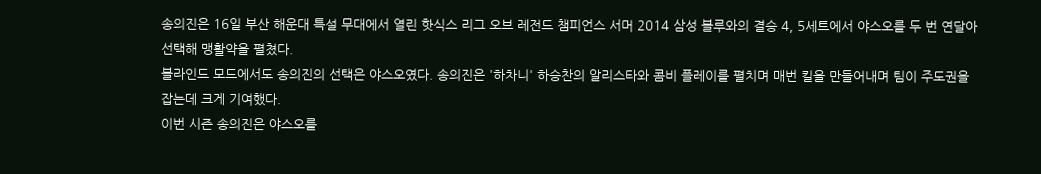송의진은 16일 부산 해운대 특설 무대에서 열린 핫식스 리그 오브 레전드 챔피언스 서머 2014 삼성 블루와의 결승 4, 5세트에서 야스오를 두 번 연달아 선택해 맹활약을 펼쳤다.
블라인드 모드에서도 송의진의 선택은 야스오였다. 송의진은 '하차니' 하승찬의 알리스타와 콤비 플레이를 펼치며 매번 킬을 만들어내며 팀이 주도권을 잡는데 크게 기여했다.
이번 시즌 송의진은 야스오를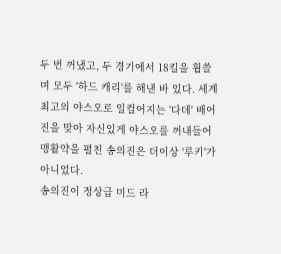두 번 꺼냈고, 두 경기에서 18킬을 휩쓸며 모두 '하드 캐리'를 해낸 바 있다. 세계 최고의 야스오로 일컬어지는 '다데' 배어진을 맞아 자신있게 야스오를 꺼내들어 맹활약을 펼친 송의진은 더이상 '루키'가 아니었다.
송의진이 정상급 미드 라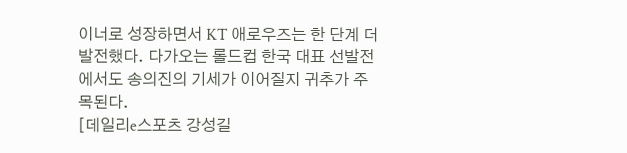이너로 성장하면서 KT 애로우즈는 한 단계 더 발전했다. 다가오는 롤드컵 한국 대표 선발전에서도 송의진의 기세가 이어질지 귀추가 주목된다.
[데일리e스포츠 강성길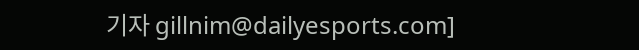기자 gillnim@dailyesports.com]